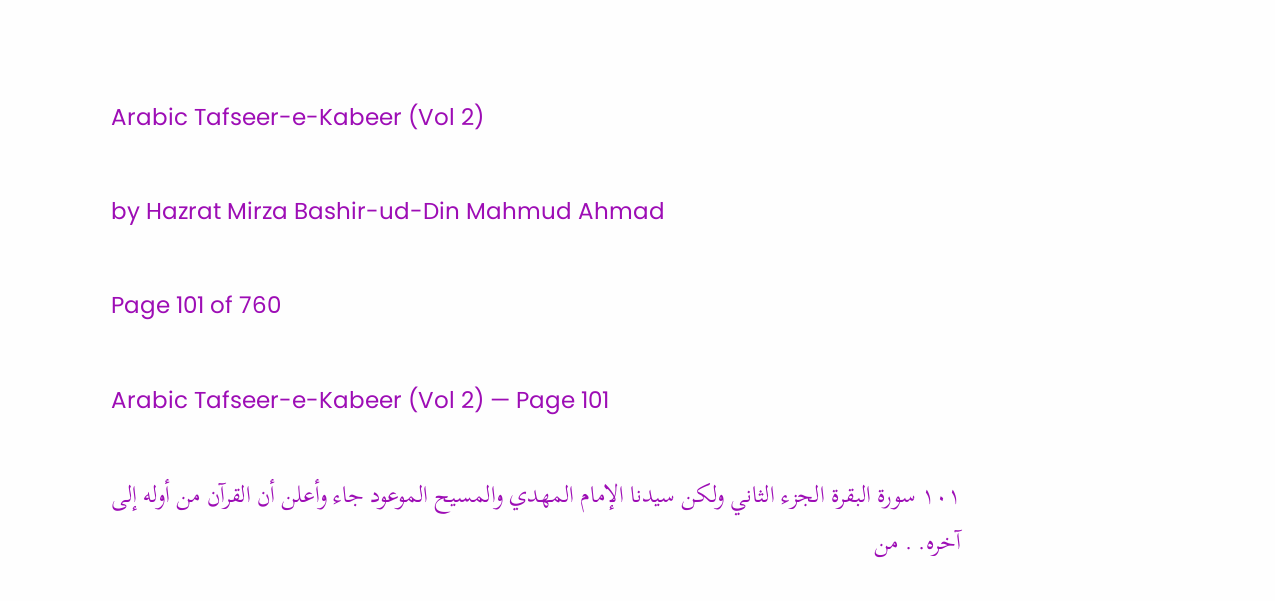Arabic Tafseer-e-Kabeer (Vol 2)

by Hazrat Mirza Bashir-ud-Din Mahmud Ahmad

Page 101 of 760

Arabic Tafseer-e-Kabeer (Vol 2) — Page 101

۱۰۱ سورة البقرة الجزء الثاني ولكن سيدنا الإمام المهدي والمسيح الموعود جاء وأعلن أن القرآن من أوله إلى آخره. . من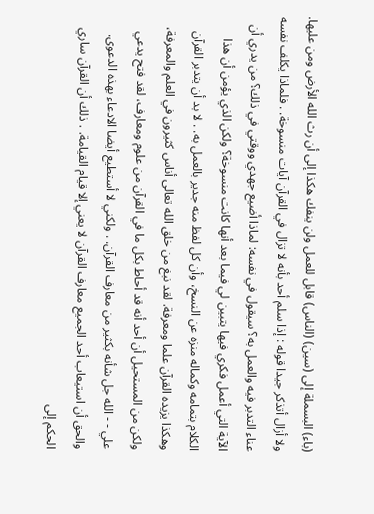(باء) البسملة إلى (سين) (الناس) قابل للعمل ولن ينفك هكذا إلى أن رث الله الأرض ومن عليها. ولا أزال أتذكر جيدا قوله : إذا سلم أحد بأنه لا تزال في القرآن آيات منسوخة. . فلماذا يكلف نفسه عناء التدبر فيه والعمل به؟ سيقول في نفسه: لماذا أضيع جهدي ووقتي في ذلك؟ من يدري أن الآية التي أعمل فكري فيها يتبين لي فيما بعد أنها كانت منسوخة؟ ولكن الذي يؤمن أن هذا الكلام بتمامه وكماله منزه عن النسخ، وأن كل لفظ منه جدير بالعمل به. . لا بد أن يتدبر القرآن وهكذا يزيده القرآن علما ومعرفة. لقد نبغ من خلق الله تعالى أناس كثيرون في العلم والمعرفة، ولكن من المستحيل أن أحد أنه قد أحاط بكل ما في القرآن من علوم ومعارف، لقد فتح يدعي علي - - الله جل شأنه بكثير من معارف القرآن. . ولكني لا أستطيع أيضا الادعاء بهذه الدعوى. والحق أن استيعاب أحد الجميع معارف القرآن لا يعني إلا قيام القيامة. . ذلك أن القرآن ساري الحكم إلى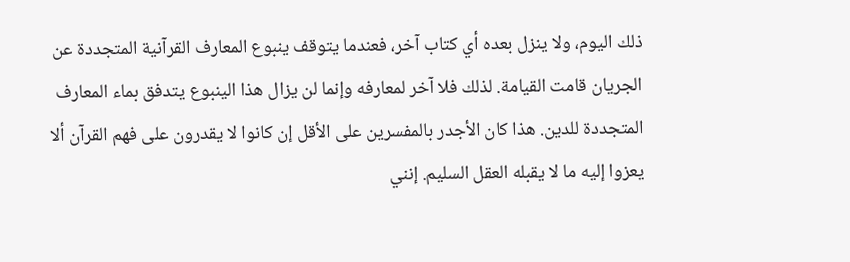ذلك اليوم، ولا ينزل بعده أي كتاب آخر، فعندما يتوقف ينبوع المعارف القرآنية المتجددة عن الجريان قامت القيامة. لذلك فلا آخر لمعارفه وإنما لن يزال هذا الينبوع يتدفق بماء المعارف المتجددة للدين. هذا كان الأجدر بالمفسرين على الأقل إن كانوا لا يقدرون على فهم القرآن ألا يعزوا إليه ما لا يقبله العقل السليم. إنني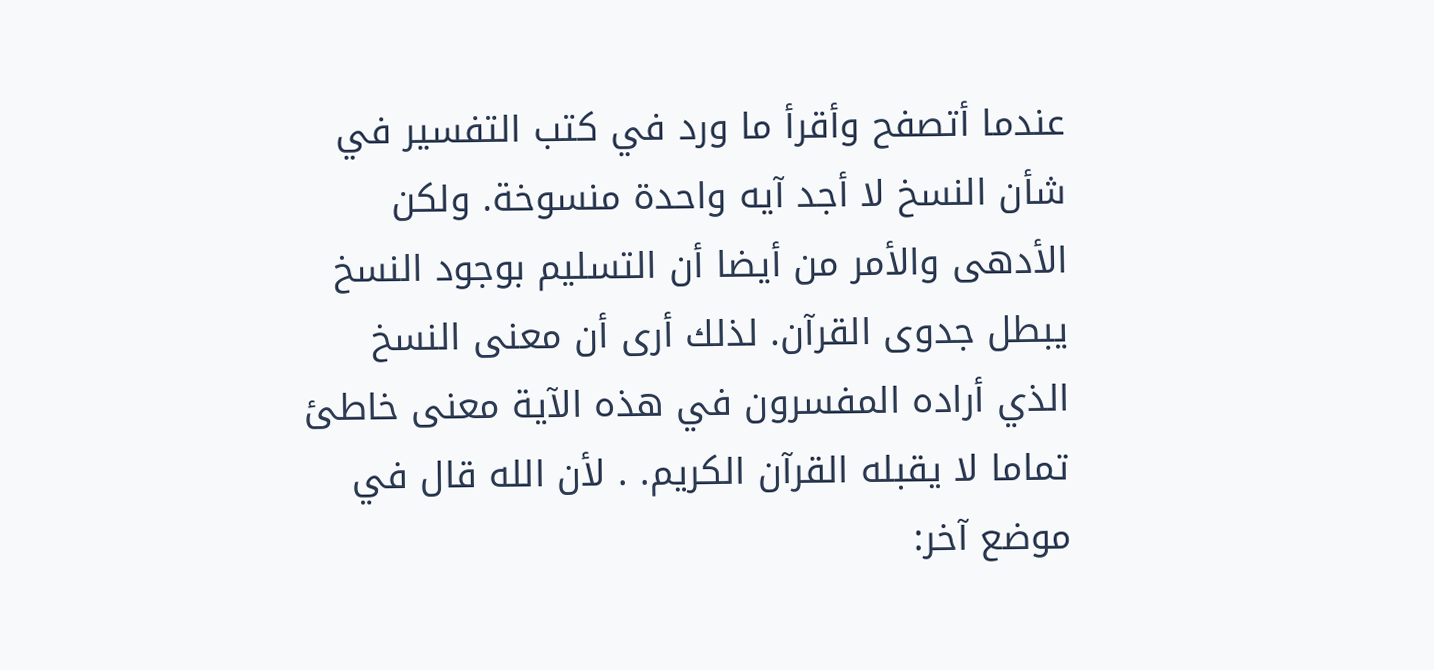عندما أتصفح وأقرأ ما ورد في كتب التفسير في شأن النسخ لا أجد آيه واحدة منسوخة. ولكن الأدهى والأمر من أيضا أن التسليم بوجود النسخ يبطل جدوى القرآن. لذلك أرى أن معنى النسخ الذي أراده المفسرون في هذه الآية معنى خاطئ تماما لا يقبله القرآن الكريم. . لأن الله قال في موضع آخر: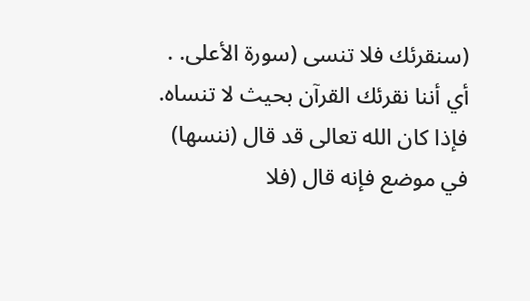(سنقرئك فلا تنسى (سورة الأعلى. . أي أننا نقرئك القرآن بحيث لا تنساه. فإذا كان الله تعالى قد قال (ننسها) في موضع فإنه قال (فلا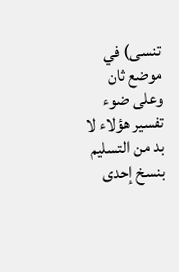تنسى) في موضع ثان وعلى ضوء تفسير هؤلاء لا بد من التسليم بنسخ إحدى